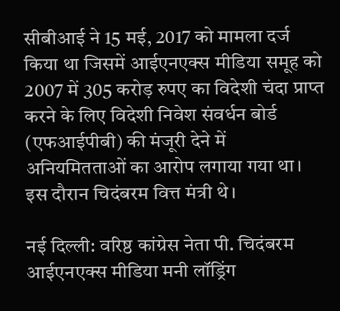सीबीआई ने 15 मई, 2017 को मामला दर्ज किया था जिसमें आईएनएक्स मीडिया समूह को 2007 में 305 करोड़ रुपए का विदेशी चंदा प्राप्त करने के लिए विदेशी निवेश संवर्धन बोर्ड (एफआईपीबी) की मंजूरी देने में अनियमितताओं का आरोप लगाया गया था। इस दौरान चिदंबरम वित्त मंत्री थे।

नई दिल्ली: वरिष्ठ कांग्रेस नेता पी. चिदंबरम आईएनएक्स मीडिया मनी लॉड्रिंग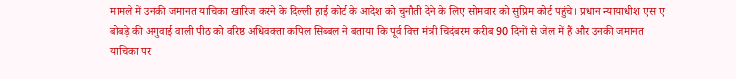मामले में उनकी जमानत याचिका खारिज करने के दिल्ली हाई कोर्ट के आदेश को चुनौती देने के लिए सोमवार को सुप्रिम कोर्ट पहुंचे। प्रधान न्यायाधीश एस ए बोबड़े की अगुवाई वाली पीठ को वरिष्ठ अधिवक्ता कपिल सिब्बल ने बताया कि पूर्व वित्त मंत्री चिदंबरम करीब 90 दिनों से जेल में हैं और उनकी जमानत याचिका पर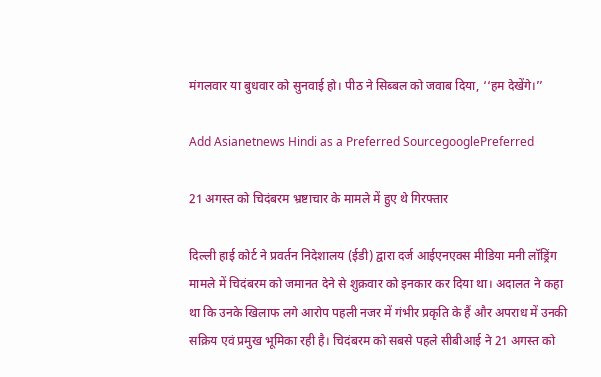मंगलवार या बुधवार को सुनवाई हो। पीठ ने सिब्बल को जवाब दिया, ‘‘हम देखेंगे।’’

Add Asianetnews Hindi as a Preferred SourcegooglePreferred

21 अगस्त को चिदंबरम भ्रष्टाचार के मामले में हुए थे गिरफ्तार

दिल्ली हाई कोर्ट ने प्रवर्तन निदेशालय (ईडी) द्वारा दर्ज आईएनएक्स मीडिया मनी लॉड्रिंग मामले में चिदंबरम को जमानत देने से शुक्रवार को इनकार कर दिया था। अदालत ने कहा था कि उनके खिलाफ लगे आरोप पहली नजर में गंभीर प्रकृति के हैं और अपराध में उनकी सक्रिय एवं प्रमुख भूमिका रही है। चिदंबरम को सबसे पहले सीबीआई ने 21 अगस्त को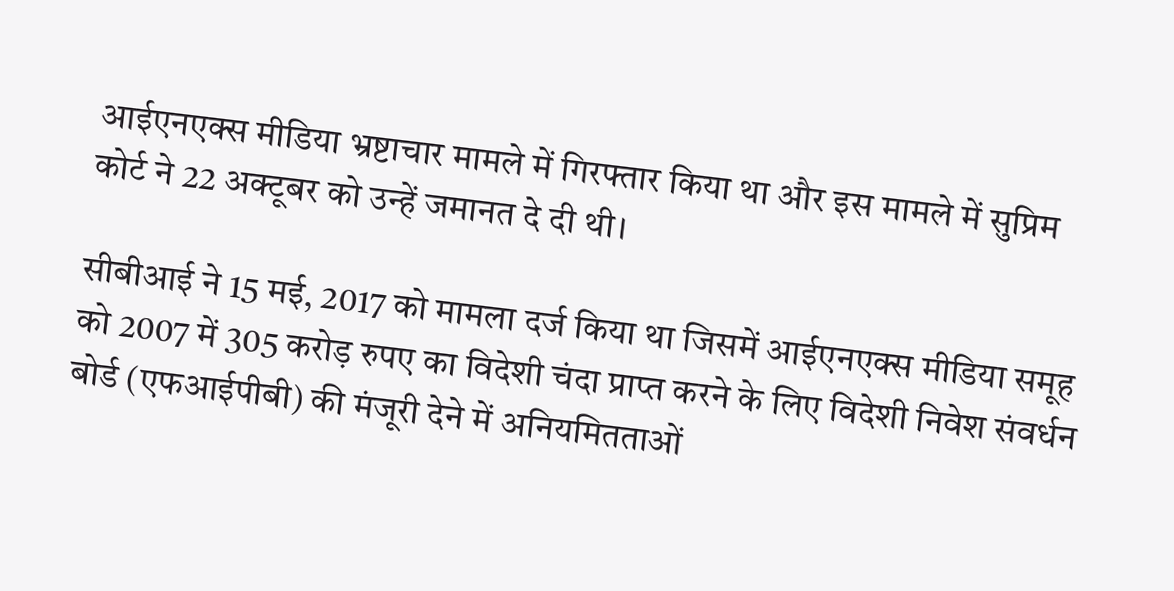आईएनएक्स मीडिया भ्रष्टाचार मामले में गिरफ्तार किया था और इस मामले में सुप्रिम कोर्ट ने 22 अक्टूबर को उन्हें जमानत दे दी थी।

सीबीआई ने 15 मई, 2017 को मामला दर्ज किया था जिसमें आईएनएक्स मीडिया समूह को 2007 में 305 करोड़ रुपए का विदेशी चंदा प्राप्त करने के लिए विदेशी निवेश संवर्धन बोर्ड (एफआईपीबी) की मंजूरी देने में अनियमितताओं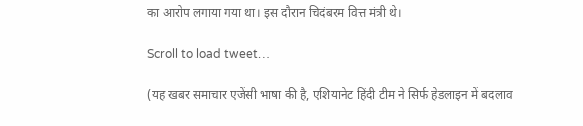का आरोप लगाया गया था। इस दौरान चिदंबरम वित्त मंत्री थे।

Scroll to load tweet…

(यह खबर समाचार एजेंसी भाषा की है, एशियानेट हिंदी टीम ने सिर्फ हेडलाइन में बदलाव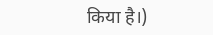किया है।)